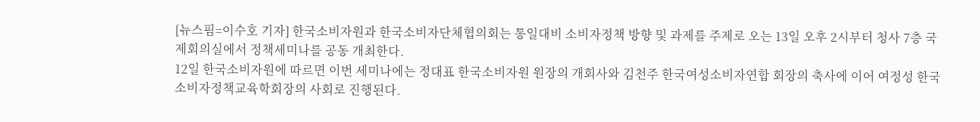[뉴스핌=이수호 기자] 한국소비자원과 한국소비자단체협의회는 통일대비 소비자정책 방향 및 과제를 주제로 오는 13일 오후 2시부터 청사 7층 국제회의실에서 정책세미나를 공동 개최한다.
12일 한국소비자원에 따르면 이번 세미나에는 정대표 한국소비자원 원장의 개회사와 김천주 한국여성소비자연합 회장의 축사에 이어 여정성 한국소비자정책교육학회장의 사회로 진행된다.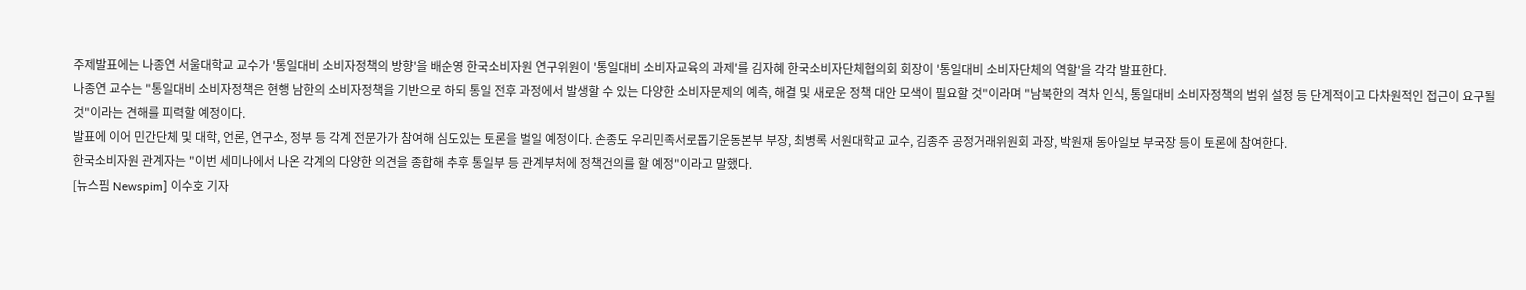주제발표에는 나종연 서울대학교 교수가 '통일대비 소비자정책의 방향'을 배순영 한국소비자원 연구위원이 '통일대비 소비자교육의 과제'를 김자혜 한국소비자단체협의회 회장이 '통일대비 소비자단체의 역할'을 각각 발표한다.
나종연 교수는 "통일대비 소비자정책은 현행 남한의 소비자정책을 기반으로 하되 통일 전후 과정에서 발생할 수 있는 다양한 소비자문제의 예측, 해결 및 새로운 정책 대안 모색이 필요할 것"이라며 "남북한의 격차 인식, 통일대비 소비자정책의 범위 설정 등 단계적이고 다차원적인 접근이 요구될 것"이라는 견해를 피력할 예정이다.
발표에 이어 민간단체 및 대학, 언론, 연구소, 정부 등 각계 전문가가 참여해 심도있는 토론을 벌일 예정이다. 손종도 우리민족서로돕기운동본부 부장, 최병록 서원대학교 교수, 김종주 공정거래위원회 과장, 박원재 동아일보 부국장 등이 토론에 참여한다.
한국소비자원 관계자는 "이번 세미나에서 나온 각계의 다양한 의견을 종합해 추후 통일부 등 관계부처에 정책건의를 할 예정"이라고 말했다.
[뉴스핌 Newspim] 이수호 기자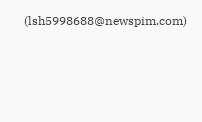(lsh5998688@newspim.com)